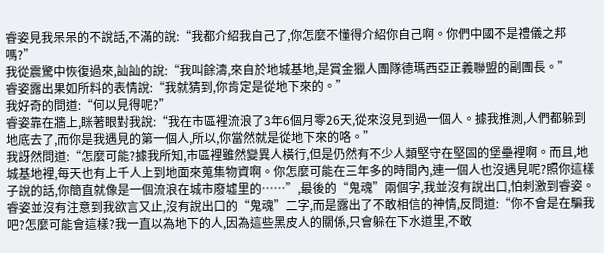睿姿見我呆呆的不說話,不滿的說:“我都介紹我自己了,你怎麼不懂得介紹你自己啊。你們中國不是禮儀之邦嗎?”
我從震驚中恢復過來,訕訕的說:“我叫餘濤,來自於地城基地,是賞金獵人團隊德瑪西亞正義聯盟的副團長。”
睿姿露出果如所料的表情說:“我就猜到,你肯定是從地下來的。”
我好奇的問道:“何以見得呢?”
睿姿靠在牆上,眯著眼對我說:“我在市區裡流浪了3年6個月零26天,從來沒見到過一個人。據我推測,人們都躲到地底去了,而你是我遇見的第一個人,所以,你當然就是從地下來的咯。”
我訝然問道:“怎麼可能?據我所知,市區裡雖然變異人橫行,但是仍然有不少人類堅守在堅固的堡壘裡啊。而且,地城基地裡,每天也有上千人上到地面來蒐集物資啊。你怎麼可能在三年多的時間內,連一個人也沒遇見呢?照你這樣子說的話,你簡直就像是一個流浪在城市廢墟里的……”,最後的“鬼魂”兩個字,我並沒有說出口,怕刺激到睿姿。
睿姿並沒有注意到我欲言又止,沒有說出口的“鬼魂”二字,而是露出了不敢相信的神情,反問道:“你不會是在騙我吧?怎麼可能會這樣?我一直以為地下的人,因為這些黑皮人的關係,只會躲在下水道里,不敢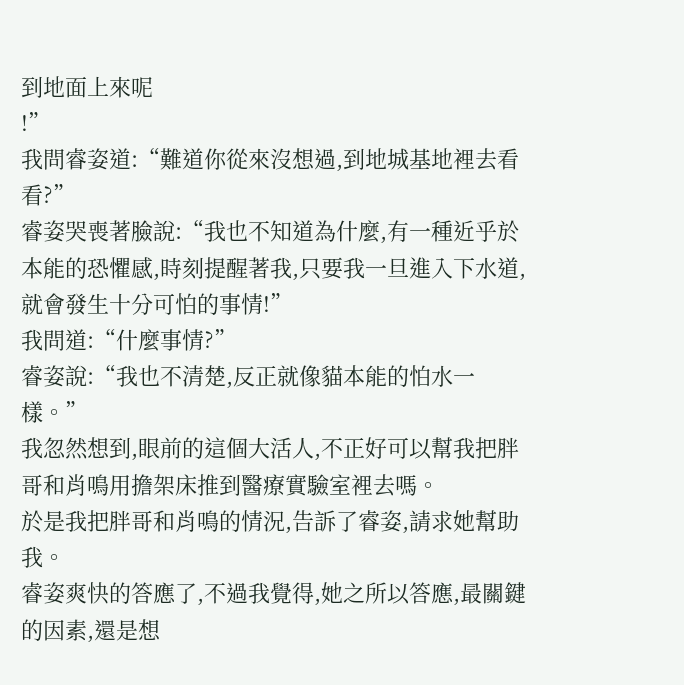到地面上來呢
!”
我問睿姿道:“難道你從來沒想過,到地城基地裡去看看?”
睿姿哭喪著臉說:“我也不知道為什麼,有一種近乎於本能的恐懼感,時刻提醒著我,只要我一旦進入下水道,就會發生十分可怕的事情!”
我問道:“什麼事情?”
睿姿說:“我也不清楚,反正就像貓本能的怕水一樣。”
我忽然想到,眼前的這個大活人,不正好可以幫我把胖哥和肖鳴用擔架床推到醫療實驗室裡去嗎。
於是我把胖哥和肖鳴的情況,告訴了睿姿,請求她幫助我。
睿姿爽快的答應了,不過我覺得,她之所以答應,最關鍵的因素,還是想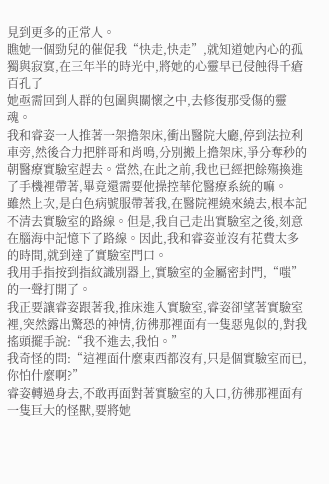見到更多的正常人。
瞧她一個勁兒的催促我“快走,快走”,就知道她內心的孤獨與寂寞,在三年半的時光中,將她的心靈早已侵蝕得千瘡百孔了
她亟需回到人群的包圍與關懷之中,去修復那受傷的靈魂。
我和睿姿一人推著一架擔架床,衝出醫院大廳,停到法拉利車旁,然後合力把胖哥和肖鳴,分別搬上擔架床,爭分奪秒的朝醫療實驗室趕去。當然,在此之前,我也已經把餘殤換進了手機裡帶著,畢竟還需要他操控華佗醫療系統的嘛。
雖然上次,是白色病號服帶著我,在醫院裡繞來繞去,根本記不清去實驗室的路線。但是,我自己走出實驗室之後,刻意在腦海中記憶下了路線。因此,我和睿姿並沒有花費太多的時間,就到達了實驗室門口。
我用手指按到指紋識別器上,實驗室的金屬密封門,“嗤”的一聲打開了。
我正要讓睿姿跟著我,推床進入實驗室,睿姿卻望著實驗室裡,突然露出驚恐的神情,彷彿那裡面有一隻惡鬼似的,對我搖頭擺手說:“我不進去,我怕。”
我奇怪的問:“這裡面什麼東西都沒有,只是個實驗室而已,你怕什麼啊?”
睿姿轉過身去,不敢再面對著實驗室的入口,彷彿那裡面有一隻巨大的怪獸,要將她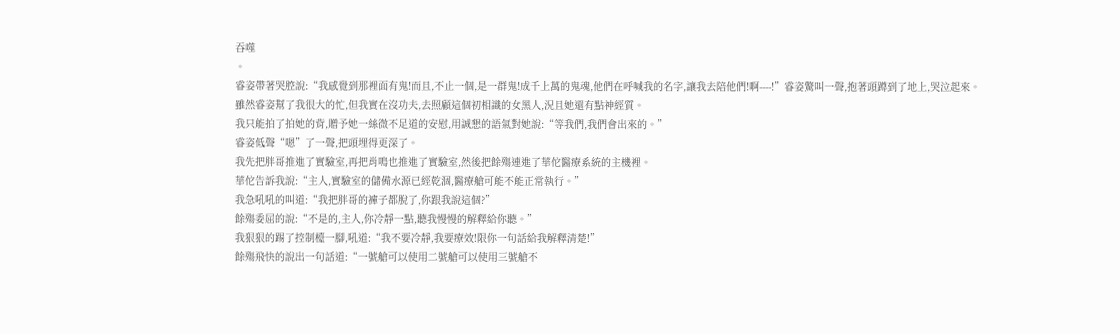吞噬
。
睿姿帶著哭腔說:“我感覺到那裡面有鬼!而且,不止一個,是一群鬼!成千上萬的鬼魂,他們在呼喊我的名字,讓我去陪他們!啊----!”睿姿驚叫一聲,抱著頭蹲到了地上,哭泣起來。
雖然睿姿幫了我很大的忙,但我實在沒功夫,去照顧這個初相識的女黑人,況且她還有點神經質。
我只能拍了拍她的背,贈予她一絲微不足道的安慰,用誠懇的語氣對她說:“等我們,我們會出來的。”
睿姿低聲“嗯”了一聲,把頭埋得更深了。
我先把胖哥推進了實驗室,再把肖鳴也推進了實驗室,然後把餘殤連進了華佗醫療系統的主機裡。
華佗告訴我說:“主人,實驗室的儲備水源已經乾涸,醫療艙可能不能正常執行。”
我急吼吼的叫道:“我把胖哥的褲子都脫了,你跟我說這個?”
餘殤委屈的說:“不是的,主人,你冷靜一點,聽我慢慢的解釋給你聽。”
我狠狠的踢了控制檯一腳,吼道:“我不要冷靜,我要療效!限你一句話給我解釋清楚!”
餘殤飛快的說出一句話道:“一號艙可以使用二號艙可以使用三號艙不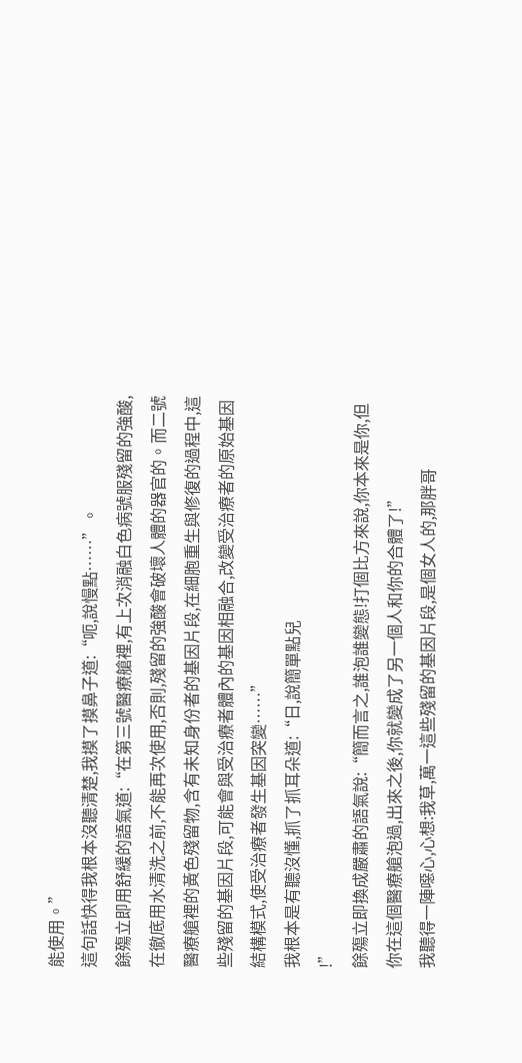能使用。”
這句話快得我根本沒聽清楚,我摸了摸鼻子道:“呃,說慢點……”。
餘殤立即用舒緩的語氣道:“在第三號醫療艙裡,有上次消融白色病號服殘留的強酸,在徹底用水清洗之前,不能再次使用,否則,殘留的強酸會破壞人體的器官的。而二號醫療艙裡的黃色殘留物,含有未知身份者的基因片段,在細胞重生與修復的過程中,這些殘留的基因片段,可能會與受治療者體內的基因相融合,改變受治療者的原始基因結構模式,使受治療者發生基因突變……”
我根本是有聽沒懂,抓了抓耳朵道:“日,說簡單點兒
!”
餘殤立即換成嚴肅的語氣說:“簡而言之,誰泡誰變態!打個比方來說,你本來是你,但你在這個醫療艙泡過,出來之後,你就變成了另一個人和你的合體了!”
我聽得一陣噁心,心想:我草,萬一這些殘留的基因片段,是個女人的,那胖哥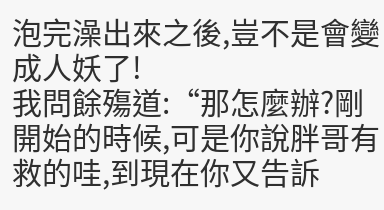泡完澡出來之後,豈不是會變成人妖了!
我問餘殤道:“那怎麼辦?剛開始的時候,可是你說胖哥有救的哇,到現在你又告訴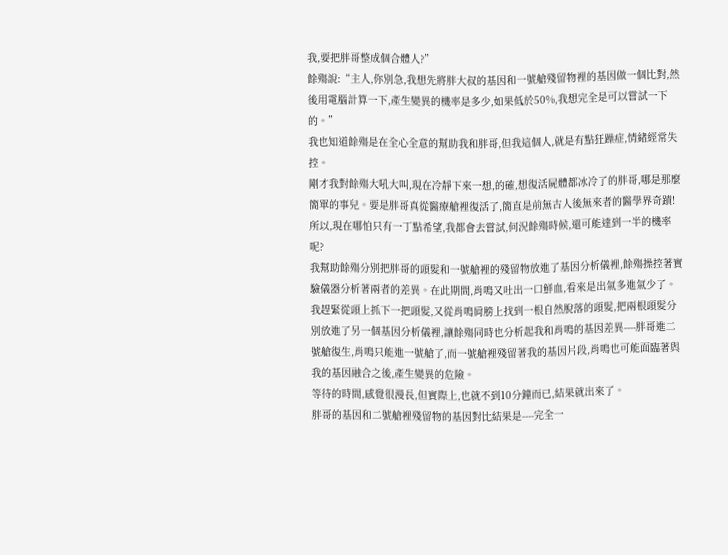我,要把胖哥整成個合體人?”
餘殤說:“主人,你別急,我想先將胖大叔的基因和一號艙殘留物裡的基因做一個比對,然後用電腦計算一下,產生變異的機率是多少,如果低於50%,我想完全是可以嘗試一下的。”
我也知道餘殤是在全心全意的幫助我和胖哥,但我這個人,就是有點狂躁症,情緒經常失控。
剛才我對餘殤大吼大叫,現在冷靜下來一想,的確,想復活屍體都冰冷了的胖哥,哪是那麼簡單的事兒。要是胖哥真從醫療艙裡復活了,簡直是前無古人後無來者的醫學界奇蹟!所以,現在哪怕只有一丁點希望,我都會去嘗試,何況餘殤時候,還可能達到一半的機率呢?
我幫助餘殤分別把胖哥的頭髮和一號艙裡的殘留物放進了基因分析儀裡,餘殤操控著實驗儀器分析著兩者的差異。在此期間,肖鳴又吐出一口鮮血,看來是出氣多進氣少了。
我趕緊從頭上抓下一把頭髮,又從肖鳴肩膀上找到一根自然脫落的頭髮,把兩根頭髮分別放進了另一個基因分析儀裡,讓餘殤同時也分析起我和肖鳴的基因差異----胖哥進二號艙復生,肖鳴只能進一號艙了,而一號艙裡殘留著我的基因片段,肖鳴也可能面臨著與我的基因融合之後,產生變異的危險。
等待的時間,感覺很漫長,但實際上,也就不到10分鐘而已,結果就出來了。
胖哥的基因和二號艙裡殘留物的基因對比結果是----完全一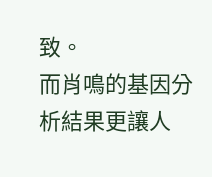致。
而肖鳴的基因分析結果更讓人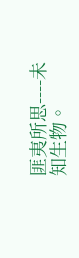匪夷所思----未知生物。